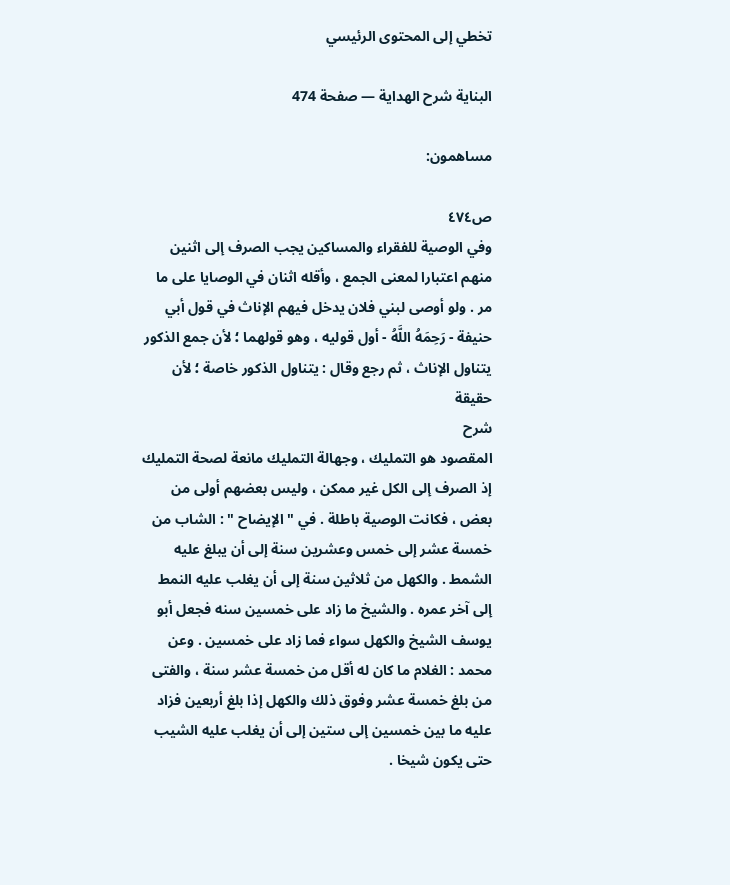تخطي إلى المحتوى الرئيسي

البناية شرح الهداية — صفحة 474

مساهمون:

ص٤٧٤
وفي الوصية للفقراء والمساكين يجب الصرف إلى اثنين منهم اعتبارا لمعنى الجمع ، وأقله اثنان في الوصايا على ما مر . ولو أوصى لبني فلان يدخل فيهم الإناث في قول أبي حنيفة - رَحِمَهُ اللَّهُ - أول قوليه ، وهو قولهما ؛ لأن جمع الذكور يتناول الإناث ، ثم رجع وقال : يتناول الذكور خاصة ؛ لأن حقيقة
شرح
المقصود هو التمليك ، وجهالة التمليك مانعة لصحة التمليك إذ الصرف إلى الكل غير ممكن ، وليس بعضهم أولى من بعض ، فكانت الوصية باطلة . في " الإيضاح " : الشاب من خمسة عشر إلى خمس وعشرين سنة إلى أن يبلغ عليه الشمط . والكهل من ثلاثين سنة إلى أن يغلب عليه النمط إلى آخر عمره . والشيخ ما زاد على خمسين سنه فجعل أبو يوسف الشيخ والكهل سواء فما زاد على خمسين . وعن محمد : الغلام ما كان له أقل من خمسة عشر سنة ، والفتى من بلغ خمسة عشر وفوق ذلك والكهل إذا بلغ أربعين فزاد عليه ما بين خمسين إلى ستين إلى أن يغلب عليه الشيب حتى يكون شيخا .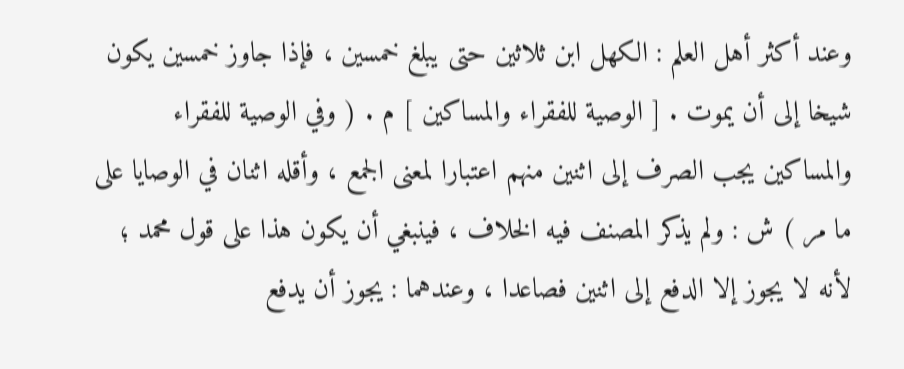وعند أكثر أهل العلم : الكهل ابن ثلاثين حتى يبلغ خمسين ، فإذا جاوز خمسين يكون شيخا إلى أن يموت . [ الوصية للفقراء والمساكين ] م . ( وفي الوصية للفقراء والمساكين يجب الصرف إلى اثنين منهم اعتبارا لمعنى الجمع ، وأقله اثنان في الوصايا على ما مر ) ش : ولم يذكر المصنف فيه الخلاف ، فينبغي أن يكون هذا على قول محمد ؛ لأنه لا يجوز إلا الدفع إلى اثنين فصاعدا ، وعندهما : يجوز أن يدفع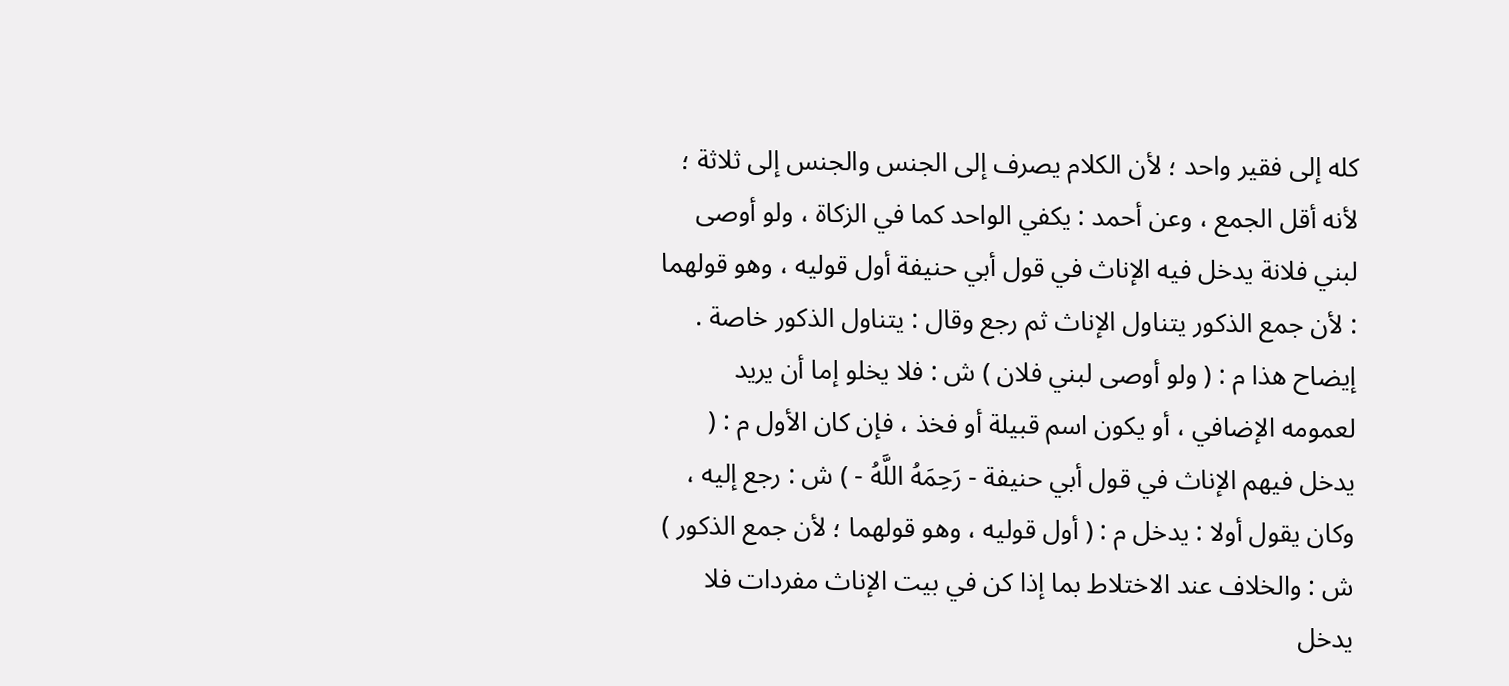كله إلى فقير واحد ؛ لأن الكلام يصرف إلى الجنس والجنس إلى ثلاثة ؛ لأنه أقل الجمع ، وعن أحمد : يكفي الواحد كما في الزكاة ، ولو أوصى لبني فلانة يدخل فيه الإناث في قول أبي حنيفة أول قوليه ، وهو قولهما : لأن جمع الذكور يتناول الإناث ثم رجع وقال : يتناول الذكور خاصة . إيضاح هذا م : ( ولو أوصى لبني فلان ) ش : فلا يخلو إما أن يريد لعمومه الإضافي ، أو يكون اسم قبيلة أو فخذ ، فإن كان الأول م : ( يدخل فيهم الإناث في قول أبي حنيفة - رَحِمَهُ اللَّهُ - ) ش : رجع إليه ، وكان يقول أولا : يدخل م : ( أول قوليه ، وهو قولهما ؛ لأن جمع الذكور ) ش : والخلاف عند الاختلاط بما إذا كن في بيت الإناث مفردات فلا يدخل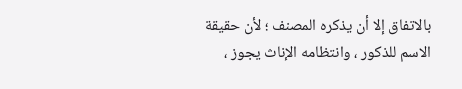بالاتفاق إلا أن يذكره المصنف ؛ لأن حقيقة الاسم للذكور ، وانتظامه الإناث يجوز ،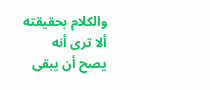والكلام بحقيقته ألا ترى أنه يصح أن يبقى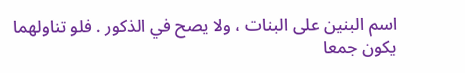اسم البنين على البنات ، ولا يصح في الذكور . فلو تناولهما يكون جمعا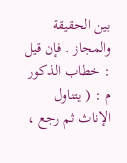بين الحقيقة والمجاز . فإن قيل : خطاب الذكور م : ( يتناول الإناث ثم رجع ،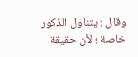وقال : يتناول الذكور خاصة ؛ لأن حقيقة